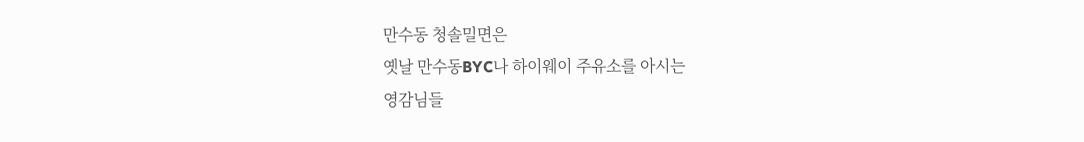만수동 청솔밀면은
옛날 만수동BYC나 하이웨이 주유소를 아시는
영감님들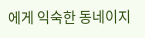에게 익숙한 동네이지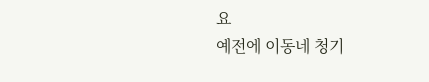요
예전에 이동네 청기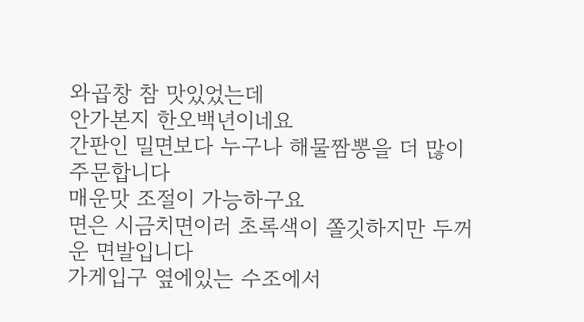와곱창 참 맛있었는데
안가본지 한오백년이네요
간판인 밀면보다 누구나 해물짬뽕을 더 많이 주문합니다
매운맛 조절이 가능하구요
면은 시금치면이러 초록색이 쫄깃하지만 두꺼운 면발입니다
가게입구 옆에있는 수조에서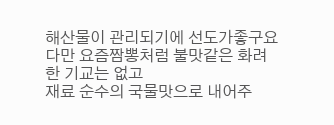해산물이 관리되기에 선도가좋구요
다만 요즘짬뽕처럼 불맛같은 화려한 기교는 없고
재료 순수의 국물맛으로 내어주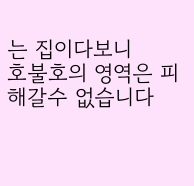는 집이다보니
호불호의 영역은 피해갈수 없습니다